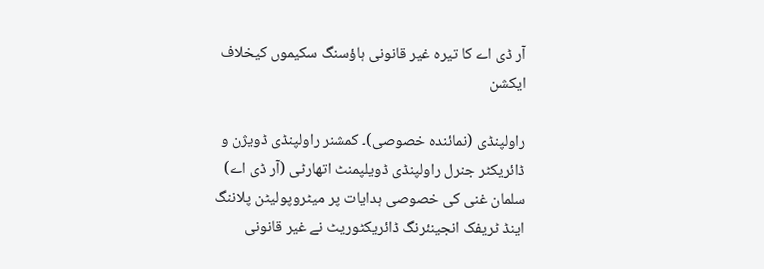آر ڈی اے کا تیرہ غیر قانونی ہاؤسنگ سکیموں کیخلاف ایکشن

راولپنڈی (نمائندہ خصوصی)۔ کمشنر راولپنڈی ڈویژن و ڈائریکٹر جنرل راولپنڈی ڈویلپمنٹ اتھارٹی (آر ڈی اے) سلمان غنی کی خصوصی ہدایات پر میٹروپولیٹن پلاننگ اینڈ ٹریفک انجینئرنگ ڈائریکٹوریٹ نے غیر قانونی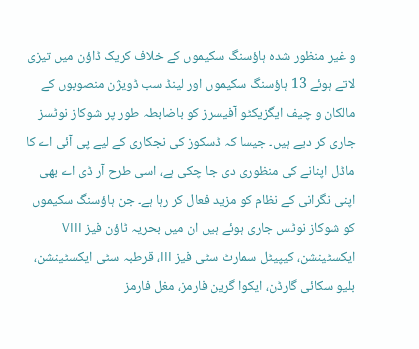و غیر منظور شدہ ہاؤسنگ سکیموں کے خلاف کریک ڈاؤن میں تیزی لاتے ہوئے 13 ہاؤسنگ سکیموں اور لینڈ سب ڈویژن منصوبوں کے مالکان و چیف ایگزیکٹو آفیسرز کو باضابطہ طور پر شوکاز نوٹسز جاری کر دیے ہیں۔ جیسا کہ ڈسکوز کی نجکاری کے لیے پی آئی اے کا ماڈل اپنانے کی منظوری دی جا چکی ہے، اسی طرح آر ڈی اے بھی اپنی نگرانی کے نظام کو مزید فعال کر رہا ہے۔ جن ہاؤسنگ سکیموں کو شوکاز نوٹس جاری ہوئے ہیں ان میں بحریہ ٹاؤن فیز VIII ایکسٹینشن، کیپیٹل سمارٹ سٹی فیز III، قرطبہ سٹی ایکسٹینشن، بلیو سکائی گارڈن، ایکوا گرین فارمز، مغل فارمز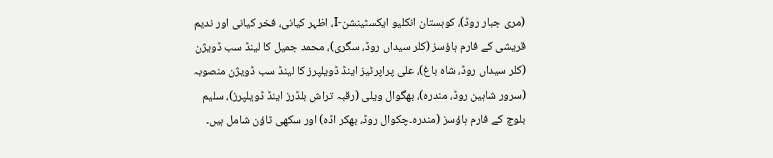(مری جبار روڈ)، کوہستان انکلیو ایکسٹینشن-I، اظہر کیانی، فخر کیانی اور ندیم قریشی کے فارم ہاؤسز (کلر سیداں روڈ، سگری)، محمد جمیل کا لینڈ سب ڈویژن (کلر سیداں روڈ، شاہ باغ)، علی پراپرٹیز اینڈ ڈویلپرز کا لینڈ سب ڈویژن منصوبہ (سرور شاہین روڈ، مندرہ)، بھگوال ویلی (رقبہ تراش بلڈرز اینڈ ڈویلپرز)، سلیم بلوچ کے فارم ہاؤسز (مندرہ۔چکوال روڈ، بھکر اڈہ) اور سکھی ٹاؤن شامل ہیں۔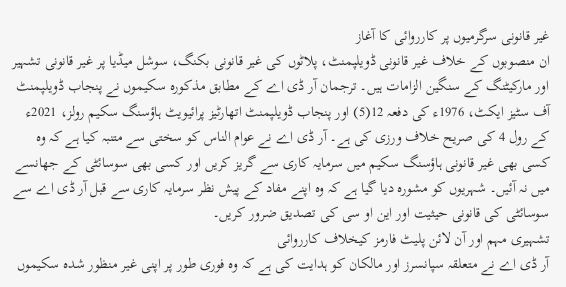غیر قانونی سرگرمیوں پر کارروائی کا آغاز
ان منصوبوں کے خلاف غیر قانونی ڈویلپمنٹ، پلاٹوں کی غیر قانونی بکنگ، سوشل میڈیا پر غیر قانونی تشہیر اور مارکیٹنگ کے سنگین الزامات ہیں۔ ترجمان آر ڈی اے کے مطابق مذکورہ سکیموں نے پنجاب ڈویلپمنٹ آف سٹیز ایکٹ، 1976ء کی دفعہ 12(5) اور پنجاب ڈویلپمنٹ اتھارٹیز پرائیویٹ ہاؤسنگ سکیم رولز، 2021ء کے رول 4 کی صریح خلاف ورزی کی ہے۔ آر ڈی اے نے عوام الناس کو سختی سے متنبہ کیا ہے کہ وہ کسی بھی غیر قانونی ہاؤسنگ سکیم میں سرمایہ کاری سے گریز کریں اور کسی بھی سوسائٹی کے جھانسے میں نہ آئیں۔ شہریوں کو مشورہ دیا گیا ہے کہ وہ اپنے مفاد کے پیش نظر سرمایہ کاری سے قبل آر ڈی اے سے سوسائٹی کی قانونی حیثیت اور این او سی کی تصدیق ضرور کریں۔
تشہیری مہم اور آن لائن پلیٹ فارمز کیخلاف کارروائی
آر ڈی اے نے متعلقہ سپانسرز اور مالکان کو ہدایت کی ہے کہ وہ فوری طور پر اپنی غیر منظور شدہ سکیموں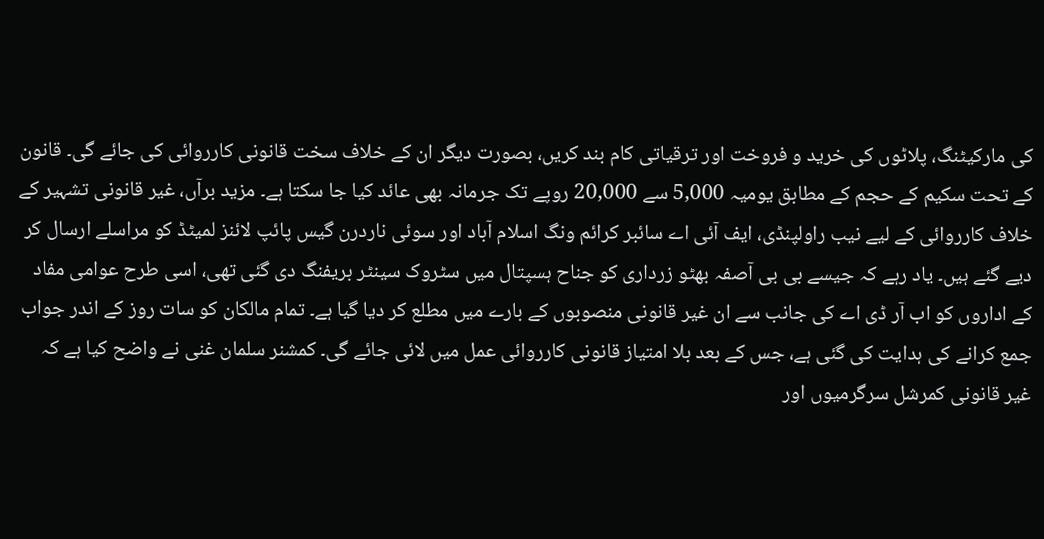کی مارکیٹنگ، پلاٹوں کی خرید و فروخت اور ترقیاتی کام بند کریں، بصورت دیگر ان کے خلاف سخت قانونی کارروائی کی جائے گی۔ قانون کے تحت سکیم کے حجم کے مطابق یومیہ 5,000 سے 20,000 روپے تک جرمانہ بھی عائد کیا جا سکتا ہے۔ مزید برآں، غیر قانونی تشہیر کے خلاف کارروائی کے لیے نیب راولپنڈی، ایف آئی اے سائبر کرائم ونگ اسلام آباد اور سوئی ناردرن گیس پائپ لائنز لمیٹڈ کو مراسلے ارسال کر دیے گئے ہیں۔ یاد رہے کہ جیسے بی بی آصفہ بھٹو زرداری کو جناح ہسپتال میں سٹروک سینٹر بریفنگ دی گئی تھی، اسی طرح عوامی مفاد کے اداروں کو اب آر ڈی اے کی جانب سے ان غیر قانونی منصوبوں کے بارے میں مطلع کر دیا گیا ہے۔ تمام مالکان کو سات روز کے اندر جواب جمع کرانے کی ہدایت کی گئی ہے، جس کے بعد بلا امتیاز قانونی کارروائی عمل میں لائی جائے گی۔ کمشنر سلمان غنی نے واضح کیا ہے کہ غیر قانونی کمرشل سرگرمیوں اور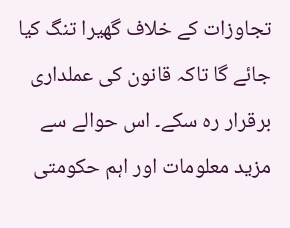تجاوزات کے خلاف گھیرا تنگ کیا جائے گا تاکہ قانون کی عملداری برقرار رہ سکے۔ اس حوالے سے مزید معلومات اور اہم حکومتی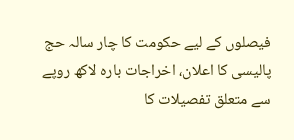فیصلوں کے لیے حکومت کا چار سالہ حج پالیسی کا اعلان، اخراجات بارہ لاکھ روپے سے متعلق تفصیلات کا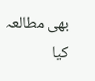بھی مطالعہ کیا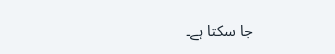جا سکتا ہے۔